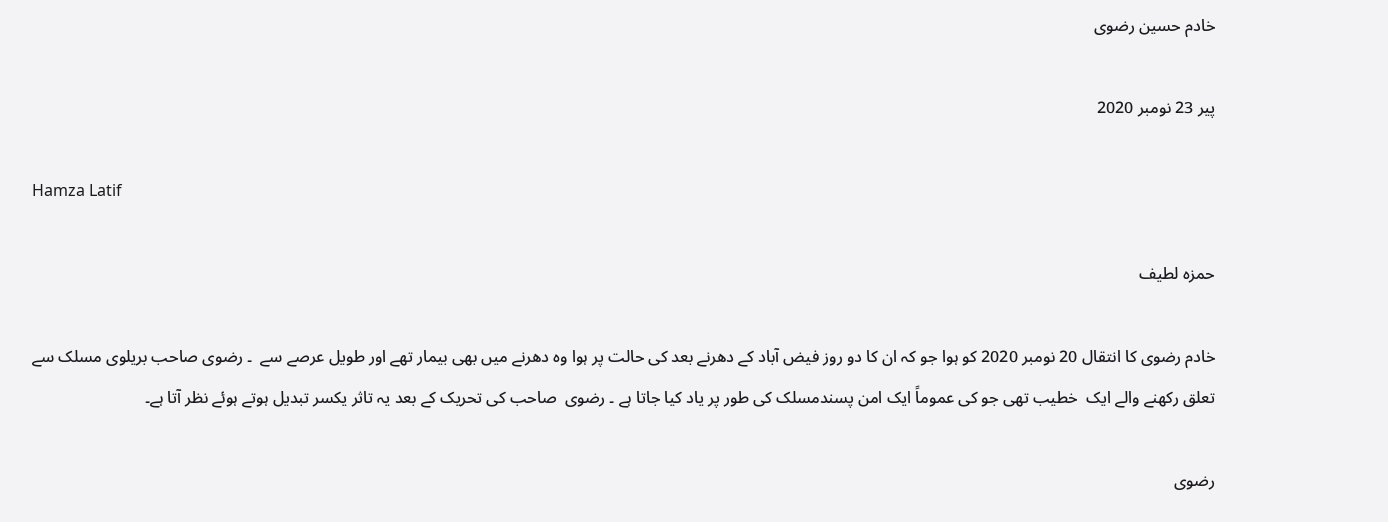خادم حسین رضوی

پیر 23 نومبر 2020

Hamza Latif

حمزہ لطیف

خادم رضوی کا انتقال 20 نومبر 2020 کو ہوا جو کہ ان کا دو روز فیض آباد کے دھرنے بعد کی حالت پر ہوا وہ دھرنے میں بھی بیمار تھے اور طویل عرصے سے  ۔ رضوی صاحب بریلوی مسلک سے تعلق رکھنے والے ایک  خطیب تھی جو کی عموماً ایک امن پسندمسلک کی طور پر یاد کیا جاتا ہے ۔ رضوی  صاحب کی تحریک کے بعد یہ تاثر یکسر تبدیل ہوتے ہوئے نظر آتا ہے۔

رضوی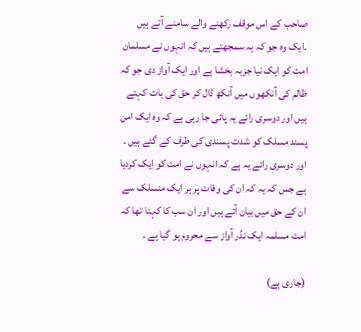صاحب کے اس موقف رکھنے والے سامنے آتے ہیں ۔ایک وہ جو کہ یہ سمجھتے ہیں کہ انہوں نے مسلمان امت کو ایک نیا جزبہ بخشا ہے اور ایک آواز دی جو کہ ظالم کی آنکھوں میں آنکھ ڈال کر حق کی بات کہتے ہیں اور دوسری رائے یہ پائی جا رہی ہے کہ وہ ایک امن پسند مسلک کو شدت پسندی کی طرف کے گئے ہیں ۔
اور دوسری رائے یہ ہے کہ انہوں نے امت کو ایک کردیا ہے جس کہ یہ کہ ان کی وفات پر ہر ایک منسلک سے ان کے حق میں بیان آئے ہیں اور ان سب کا کہنا تھا کہ امت مسلمہ ایک نڈر آواز سے محروم ہو گیا ہے ۔

(جاری ہے)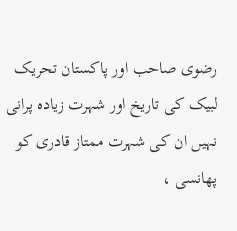رضوی صاحب اور پاکستان تحریک لبیک کی تاریخ اور شہرت زیادہ پرانی نہیں ان کی شہرت ممتاز قادری کو پھانسی ،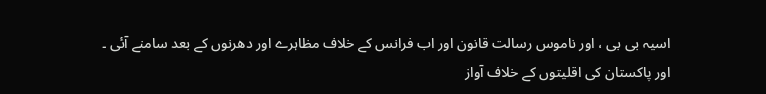اسیہ بی بی ، اور ناموس رسالت قانون اور اب فرانس کے خلاف مظاہرے اور دھرنوں کے بعد سامنے آئی ۔
اور پاکستان کی اقلیتوں کے خلاف آواز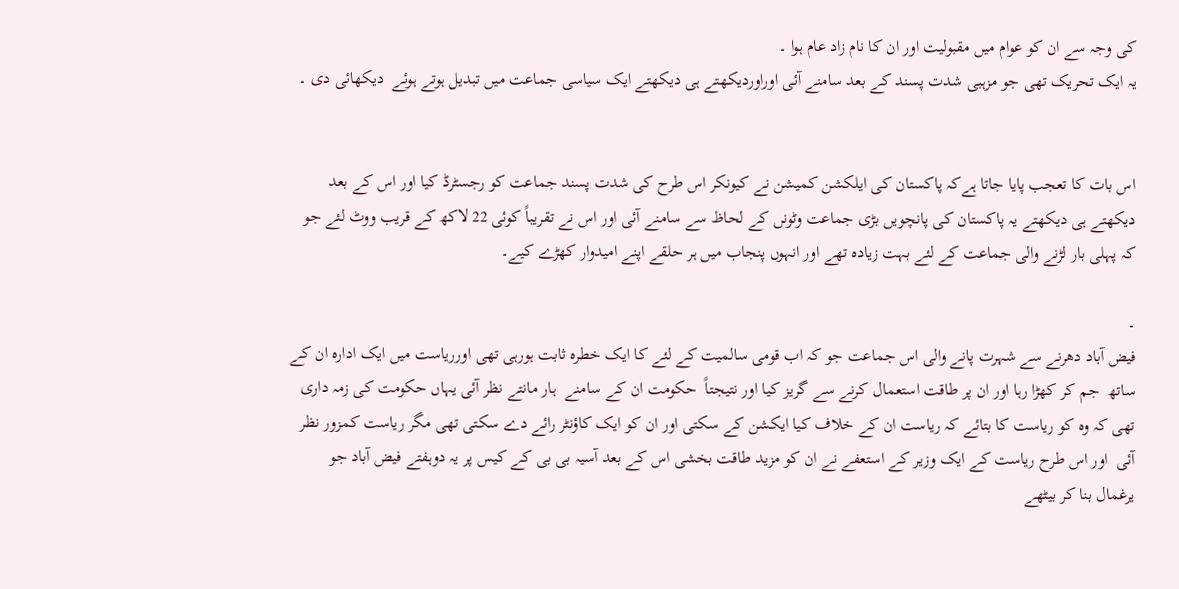کی وجہ سے ان کو عوام میں مقبولیت اور ان کا نام زاد عام ہوا ۔
یہ ایک تحریک تھی جو مزہبی شدت پسند کے بعد سامنے آئی اوراوردیکھتے ہی دیکھتے ایک سیاسی جماعت میں تبدیل ہوتے ہوئے  دیکھائی دی ۔


اس بات کا تعجب پایا جاتا ہےکہ پاکستان کی ایلکشن کمیشن نے کیونکر اس طرح کی شدت پسند جماعت کو رجسٹرڈ کیا اور اس کے بعد دیکھتے ہی دیکھتے یہ پاکستان کی پانچویں بڑی جماعت وٹونں کے لحاظ سے سامنے آئی اور اس نے تقریباً کوئی 22 لاکھ کے قریب ووٹ لئے جو کہ پہلی بار لڑنے والی جماعت کے لئے بہت زیادہ تھے اور انہوں پنجاب میں ہر حلقے اپنے امیدوار کھڑے کیے۔

۔
فیض آباد دھرنے سے شہرت پانے والی اس جماعت جو کہ اب قومی سالمیت کے لئے کا ایک خطرہ ثابت ہورہی تھی اورریاست میں ایک ادارہ ان کے ساتھ  جم کر کھڑا رہا اور ان پر طاقت استعمال کرنے سے گریز کیا اور نتیجتاً  حکومت ان کے سامنے  ہار مانتے نظر آئی یہاں حکومت کی زمہ داری تھی کہ وہ کو ریاست کا بتائے کہ ریاست ان کے خلاف کیا ایکشن کے سکتی اور ان کو ایک کاؤنٹر رائے دے سکتی تھی مگر ریاست کمزور نظر آئی  اور اس طرح ریاست کے ایک وزیر کے استعفے نے ان کو مزید طاقت بخشی اس کے بعد آسیہ بی بی کے کیس پر یہ دوہفتے فیض آباد جو یرغمال بنا کر بیٹھے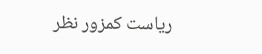ریاست کمزور نظر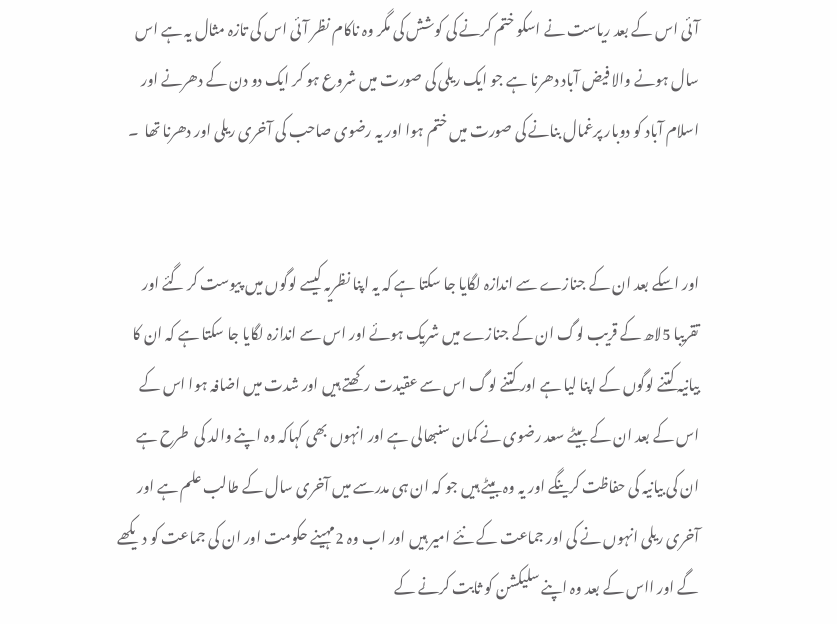آئی اس کے بعد ریاست نے اسکو ختم کرنے کی کوشش کی مگر وہ ناکام نظر آئی اس کی تازہ مثال یہ ہے اس سال ہونے والا فیض آباد دھرنا ہے جو ایک ریلی کی صورت میں شروع ہو کر ایک دو دن کے دھرنے اور اسلام آباد کو دوبار پرغمال بنانے کی صورت میں ختم ہوا اور یہ رضوی صاحب کی آخری ریلی اور دھرنا تھا  ۔


اور اسکے بعد ان کے جنازے سے اندازہ لگایا جا سکتا ہے کہ یہ اپنا نظریہ کیسے لوگوں میں پیوست کر گئے اور تقریبا 5لاھ کے قریب لوگ ان کے جنازے میں شریک ہوئے اور اس سے اندازہ لگایا جا سکتا ہے کہ ان کا بیانیہ کتنے لوگوں کے اپنا لیا ہے اور کتنے لوگ اس سے عقیدت رکھتے ہیں اور شدت میں اضافہ ہوا اس کے اس کے بعد ان کے بیٹے سعد رضوی نے کمان سنبھالی ہے اور انہوں بھی کہاکہ وہ اپنے والد کی  طرح ہے ان کی بیانیہ کی حفاظت کرینگے اور یہ وہ بیٹے ہیں جو کہ ان ہی مدرسے میں آخری سال کے طالب علم ہے اور آخری ریلی انہوں نے کی اور جماعت کے نئے امیر ہیں اور اب وہ 2مہینے حکومت اور ان کی جماعت کو دیکھے گے اور ااس کے بعد وہ اپنے سلیکشن کو ثابت کرنے کے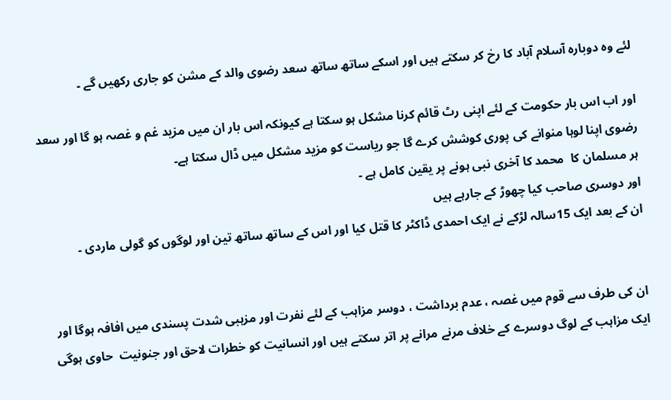لئے وہ دوبارہ آسلام آباد کا رخ کر سکتے ہیں اور اسکے ساتھ ساتھ سعد رضوی والد کے مشن کو جاری رکھیں گے ۔

اور اب اس بار حکومت کے لئے اپنی رٹ قائم کرنا مشکل ہو سکتا ہے کیونکہ اس بار ان میں مزید غم و غصہ ہو گا اور سعد رضوی اپنا لوہا منوانے کی پوری کوشش کرے گا جو ریاست کو مزید مشکل میں ڈال سکتا ہے۔
ہر مسلمان کا  محمد کا آخری نبی ہونے پر یقین کامل ہے ۔
اور دوسری صاحب کیا چھوڑ کے جارہے ہیں
ان کے بعد ایک 15سالہ لڑکے نے ایک احمدی ڈاکٹر کا قتل کیا اور اس کے ساتھ ساتھ تین اور لوگوں کو گولی ماردی ۔


ان کی طرف سے قوم میں غصہ ، عدم برداشت ، دوسر مزاہب کے لئے نفرت اور مزہبی شدت پسندی میں افافہ ہوگا اور ایک مزاہب کے لوگ دوسرے کے خلاف مرنے مرانے پر اتر سکتے ہیں اور انسانیت کو خطرات لاحق اور جنونیت  حاوی ہوگی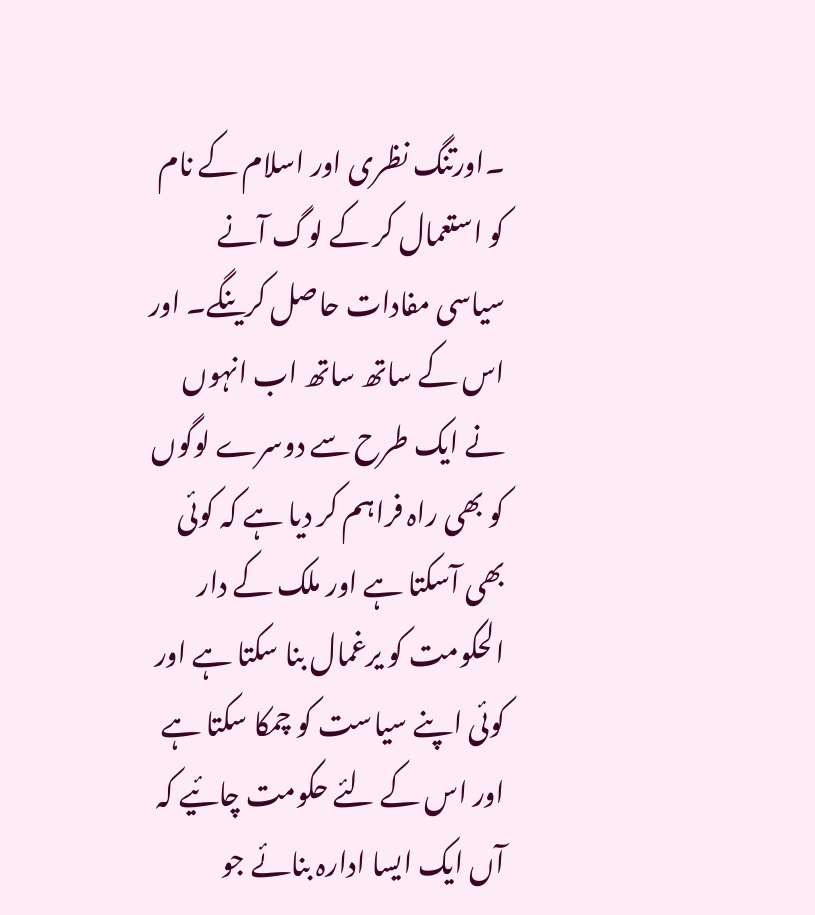۔اورتنگ نظری اور اسلام کے نام کو استعمال کر کے لوگ آنے سیاسی مفادات حاصل کرینگے۔ اور اس کے ساتھ ساتھ اب انہوں نے ایک طرح سے دوسرے لوگوں کو بھی راہ فراہم کر دیا ہے کہ کوئی بھی آسکتا ہے اور ملک کے دار الحکومت کو یرغمال بنا سکتا ہے اور کوئی اپنے سیاست کو چمکا سکتا ہے اور اس کے لئے حکومت چائیے کہ آں ایک ایسا ادارہ بنائے جو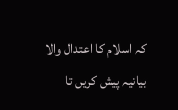کہ اسلام کا اعتدال والا بیانیہ پیش کریں تا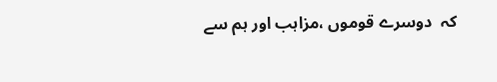کہ  دوسرے قوموں ،مزاہب اور ہم سے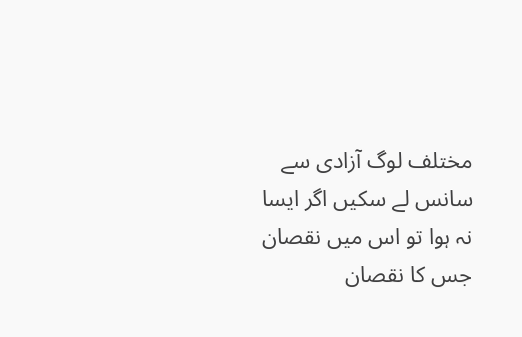مختلف لوگ آزادی سے سانس لے سکیں اگر ایسا نہ ہوا تو اس میں نقصان جس کا نقصان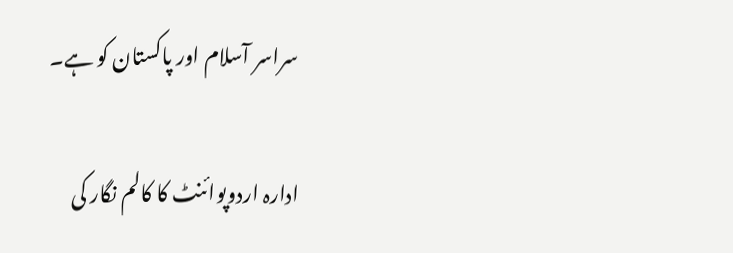سراسر آسلام اور پاکستان کو ہے۔

ادارہ اردوپوائنٹ کا کالم نگار کی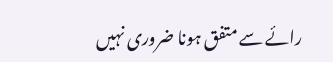رائے سے متفق ہونا ضروری نہیں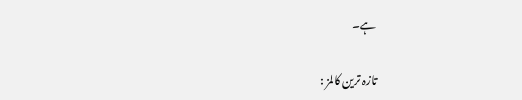ہے۔

تازہ ترین کالمز :